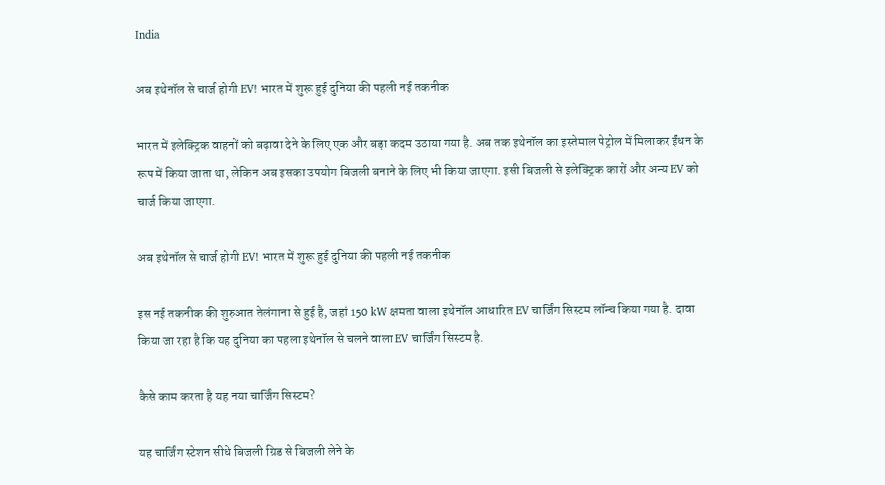India

अब इथेनॉल से चार्ज होगी EV! भारत में शुरू हुई दुनिया की पहली नई तकनीक

भारत में इलेक्ट्रिक वाहनों को बढ़ावा देने के लिए एक और बड़ा कदम उठाया गया है. अब तक इथेनॉल का इस्तेमाल पेट्रोल में मिलाकर ईंधन के रूप में किया जाता था, लेकिन अब इसका उपयोग बिजली बनाने के लिए भी किया जाएगा. इसी बिजली से इलेक्ट्रिक कारों और अन्य EV को चार्ज किया जाएगा.

अब इथेनॉल से चार्ज होगी EV! भारत में शुरू हुई दुनिया की पहली नई तकनीक

इस नई तकनीक की शुरुआत तेलंगाना से हुई है, जहां 150 kW क्षमता वाला इथेनॉल आधारित EV चार्जिंग सिस्टम लॉन्च किया गया है. दावा किया जा रहा है कि यह दुनिया का पहला इथेनॉल से चलने वाला EV चार्जिंग सिस्टम है.

कैसे काम करता है यह नया चार्जिंग सिस्टम?

यह चार्जिंग स्टेशन सीधे बिजली ग्रिड से बिजली लेने के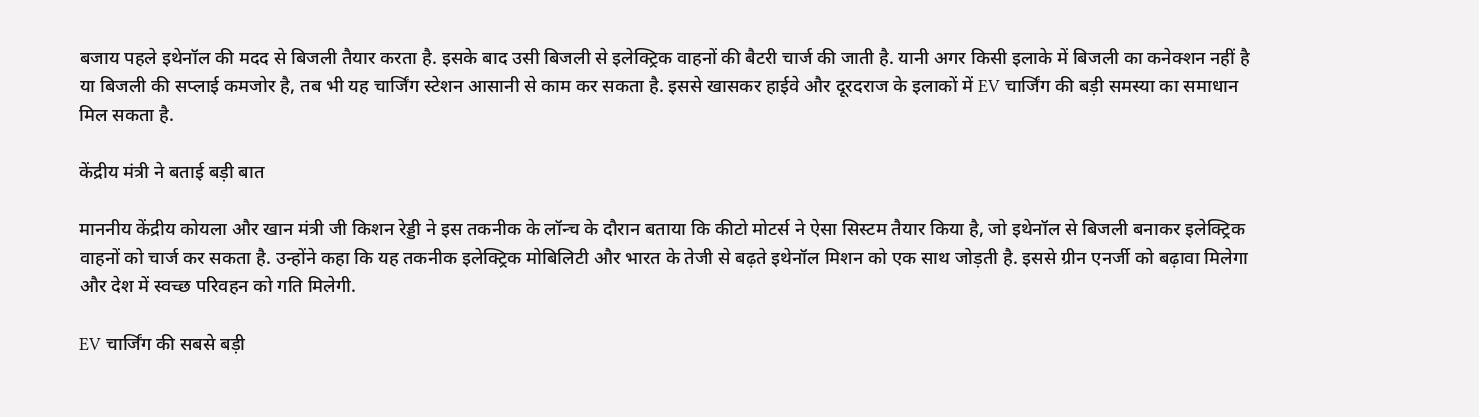बजाय पहले इथेनॉल की मदद से बिजली तैयार करता है. इसके बाद उसी बिजली से इलेक्ट्रिक वाहनों की बैटरी चार्ज की जाती है. यानी अगर किसी इलाके में बिजली का कनेक्शन नहीं है या बिजली की सप्लाई कमजोर है, तब भी यह चार्जिंग स्टेशन आसानी से काम कर सकता है. इससे खासकर हाईवे और दूरदराज के इलाकों में EV चार्जिंग की बड़ी समस्या का समाधान मिल सकता है.

केंद्रीय मंत्री ने बताई बड़ी बात

माननीय केंद्रीय कोयला और खान मंत्री जी किशन रेड्डी ने इस तकनीक के लॉन्च के दौरान बताया कि कीटो मोटर्स ने ऐसा सिस्टम तैयार किया है, जो इथेनॉल से बिजली बनाकर इलेक्ट्रिक वाहनों को चार्ज कर सकता है. उन्होंने कहा कि यह तकनीक इलेक्ट्रिक मोबिलिटी और भारत के तेजी से बढ़ते इथेनॉल मिशन को एक साथ जोड़ती है. इससे ग्रीन एनर्जी को बढ़ावा मिलेगा और देश में स्वच्छ परिवहन को गति मिलेगी.

EV चार्जिंग की सबसे बड़ी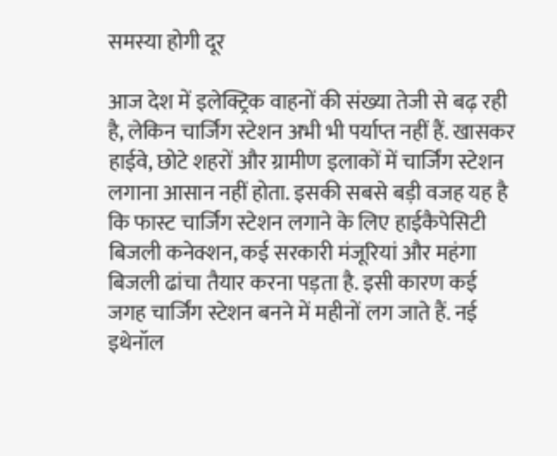समस्या होगी दूर

आज देश में इलेक्ट्रिक वाहनों की संख्या तेजी से बढ़ रही है, लेकिन चार्जिंग स्टेशन अभी भी पर्याप्त नहीं हैं. खासकर हाईवे, छोटे शहरों और ग्रामीण इलाकों में चार्जिंग स्टेशन लगाना आसान नहीं होता. इसकी सबसे बड़ी वजह यह है कि फास्ट चार्जिंग स्टेशन लगाने के लिए हाईकैपेसिटी बिजली कनेक्शन, कई सरकारी मंजूरियां और महंगा बिजली ढांचा तैयार करना पड़ता है. इसी कारण कई जगह चार्जिंग स्टेशन बनने में महीनों लग जाते हैं. नई इथेनॉल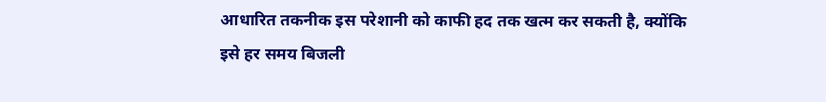आधारित तकनीक इस परेशानी को काफी हद तक खत्म कर सकती है, क्योंकि इसे हर समय बिजली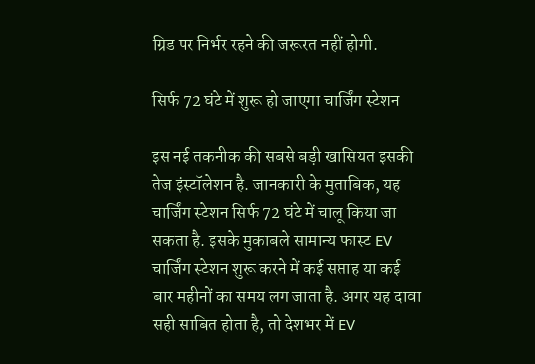ग्रिड पर निर्भर रहने की जरूरत नहीं होगी.

सिर्फ 72 घंटे में शुरू हो जाएगा चार्जिंग स्टेशन

इस नई तकनीक की सबसे बड़ी खासियत इसकी तेज इंस्टॉलेशन है. जानकारी के मुताबिक, यह चार्जिंग स्टेशन सिर्फ 72 घंटे में चालू किया जा सकता है. इसके मुकाबले सामान्य फास्ट EV चार्जिंग स्टेशन शुरू करने में कई सप्ताह या कई बार महीनों का समय लग जाता है. अगर यह दावा सही साबित होता है, तो देशभर में EV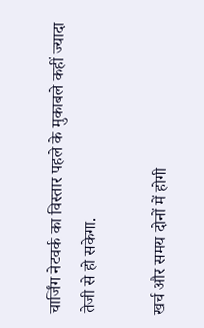चार्जिंग नेटवर्क का विस्तार पहले के मुकाबले कहीं ज्यादा तेजी से हो सकेगा.

खर्च और समय दोनों में होगी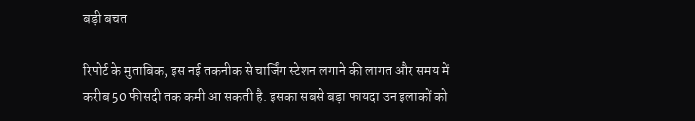बड़ी बचत

रिपोर्ट के मुताबिक, इस नई तकनीक से चार्जिंग स्टेशन लगाने की लागत और समय में करीब 50 फीसदी तक कमी आ सकती है. इसका सबसे बड़ा फायदा उन इलाकों को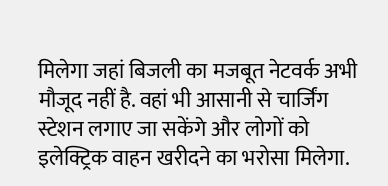मिलेगा जहां बिजली का मजबूत नेटवर्क अभी मौजूद नहीं है. वहां भी आसानी से चार्जिंग स्टेशन लगाए जा सकेंगे और लोगों को इलेक्ट्रिक वाहन खरीदने का भरोसा मिलेगा.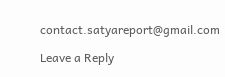contact.satyareport@gmail.com

Leave a Reply